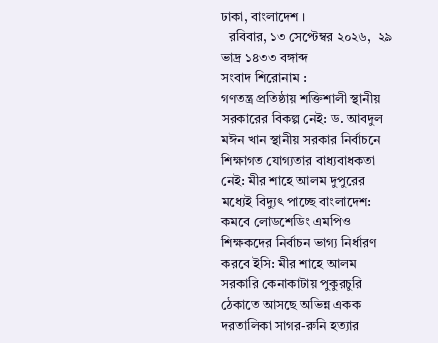ঢাকা, বাংলাদেশ ।
  রবিবার, ১৩ সেপ্টেম্বর ২০২৬,  ২৯ ভাদ্র ১৪৩৩ বঙ্গাব্দ
সংবাদ শিরোনাম :
গণতন্ত্র প্রতিষ্ঠায় শক্তিশালী স্থানীয় সরকারের বিকল্প নেই: ড. আবদুল মঈন খান স্থানীয় সরকার নির্বাচনে শিক্ষাগত যোগ্যতার বাধ্যবাধকতা নেই: মীর শাহে আলম দুপুরের মধ্যেই বিদ্যুৎ পাচ্ছে বাংলাদেশ: কমবে লোডশেডিং এমপিও শিক্ষকদের নির্বাচন ভাগ্য নির্ধারণ করবে ইসি: মীর শাহে আলম সরকারি কেনাকাটায় পুকুরচুরি ঠেকাতে আসছে অভিন্ন একক দরতালিকা সাগর-রুনি হত্যার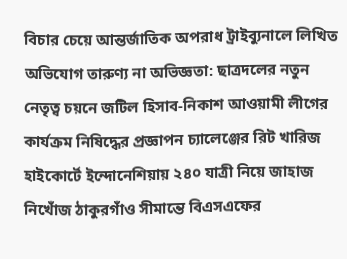বিচার চেয়ে আন্তর্জাতিক অপরাধ ট্রাইব্যুনালে লিখিত অভিযোগ তারুণ্য না অভিজ্ঞতা: ছাত্রদলের নতুন নেতৃত্ব চয়নে জটিল হিসাব-নিকাশ আওয়ামী লীগের কার্যক্রম নিষিদ্ধের প্রজ্ঞাপন চ্যালেঞ্জের রিট খারিজ হাইকোর্টে ইন্দোনেশিয়ায় ২৪০ যাত্রী নিয়ে জাহাজ নিখোঁজ ঠাকুরগাঁও সীমান্তে বিএসএফের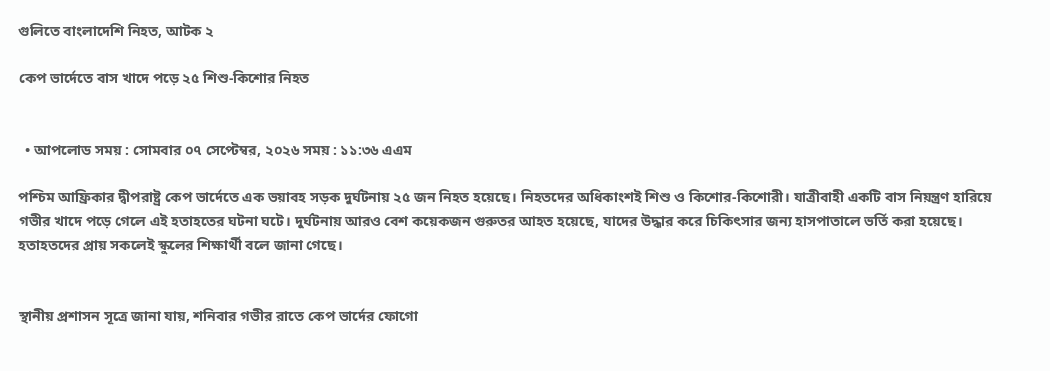গুলিতে বাংলাদেশি নিহত, আটক ২

কেপ ভার্দেতে বাস খাদে পড়ে ২৫ শিশু-কিশোর নিহত


  • আপলোড সময় : সোমবার ০৭ সেপ্টেম্বর, ২০২৬ সময় : ১১:৩৬ এএম

পশ্চিম আফ্রিকার দ্বীপরাষ্ট্র কেপ ভার্দেতে এক ভয়াবহ সড়ক দুর্ঘটনায় ২৫ জন নিহত হয়েছে। নিহতদের অধিকাংশই শিশু ও কিশোর-কিশোরী। যাত্রীবাহী একটি বাস নিয়ন্ত্রণ হারিয়ে গভীর খাদে পড়ে গেলে এই হতাহতের ঘটনা ঘটে। দুর্ঘটনায় আরও বেশ কয়েকজন গুরুতর আহত হয়েছে, যাদের উদ্ধার করে চিকিৎসার জন্য হাসপাতালে ভর্তি করা হয়েছে। হতাহতদের প্রায় সকলেই স্কুলের শিক্ষার্থী বলে জানা গেছে।


স্থানীয় প্রশাসন সূত্রে জানা যায়, শনিবার গভীর রাতে কেপ ভার্দের ফোগো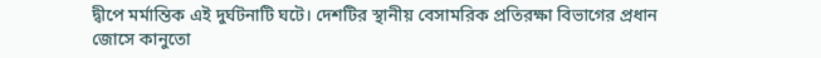দ্বীপে মর্মান্তিক এই দুর্ঘটনাটি ঘটে। দেশটির স্থানীয় বেসামরিক প্রতিরক্ষা বিভাগের প্রধান জোসে কানুতো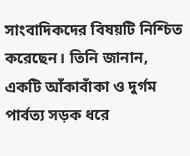সাংবাদিকদের বিষয়টি নিশ্চিত করেছেন। তিনি জানান, একটি আঁকাবাঁকা ও দুর্গম পার্বত্য সড়ক ধরে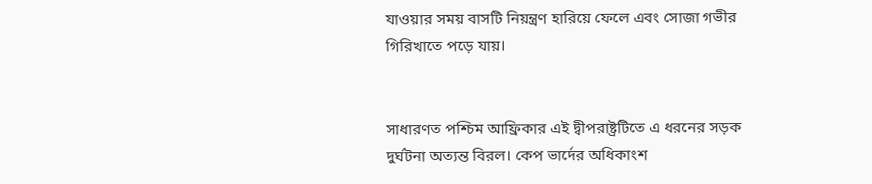যাওয়ার সময় বাসটি নিয়ন্ত্রণ হারিয়ে ফেলে এবং সোজা গভীর গিরিখাতে পড়ে যায়।


সাধারণত পশ্চিম আফ্রিকার এই দ্বীপরাষ্ট্রটিতে এ ধরনের সড়ক দুর্ঘটনা অত্যন্ত বিরল। কেপ ভার্দের অধিকাংশ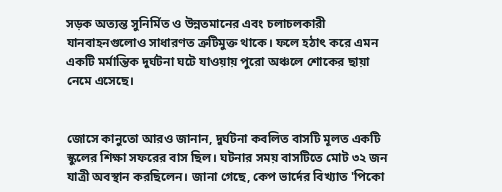সড়ক অত্যন্ত সুনির্মিত ও উন্নতমানের এবং চলাচলকারী যানবাহনগুলোও সাধারণত ত্রুটিমুক্ত থাকে। ফলে হঠাৎ করে এমন একটি মর্মান্তিক দুর্ঘটনা ঘটে যাওয়ায় পুরো অঞ্চলে শোকের ছায়া নেমে এসেছে।


জোসে কানুতো আরও জানান, দুর্ঘটনা কবলিত বাসটি মূলত একটি স্কুলের শিক্ষা সফরের বাস ছিল। ঘটনার সময় বাসটিতে মোট ৩২ জন যাত্রী অবস্থান করছিলেন। জানা গেছে, কেপ ভার্দের বিখ্যাত 'পিকো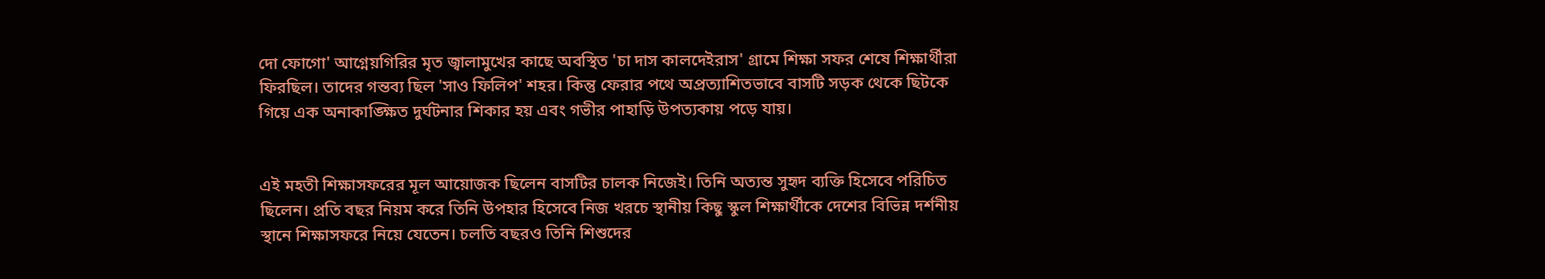দো ফোগো' আগ্নেয়গিরির মৃত জ্বালামুখের কাছে অবস্থিত 'চা দাস কালদেইরাস' গ্রামে শিক্ষা সফর শেষে শিক্ষার্থীরা ফিরছিল। তাদের গন্তব্য ছিল 'সাও ফিলিপ' শহর। কিন্তু ফেরার পথে অপ্রত্যাশিতভাবে বাসটি সড়ক থেকে ছিটকে গিয়ে এক অনাকাঙ্ক্ষিত দুর্ঘটনার শিকার হয় এবং গভীর পাহাড়ি উপত্যকায় পড়ে যায়।


এই মহতী শিক্ষাসফরের মূল আয়োজক ছিলেন বাসটির চালক নিজেই। তিনি অত্যন্ত সুহৃদ ব্যক্তি হিসেবে পরিচিত ছিলেন। প্রতি বছর নিয়ম করে তিনি উপহার হিসেবে নিজ খরচে স্থানীয় কিছু স্কুল শিক্ষার্থীকে দেশের বিভিন্ন দর্শনীয় স্থানে শিক্ষাসফরে নিয়ে যেতেন। চলতি বছরও তিনি শিশুদের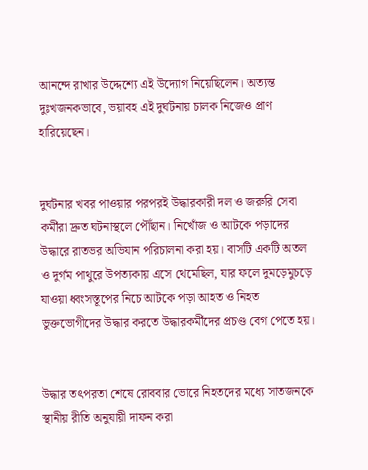আনন্দে রাখার উদ্দেশ্যে এই উদ্যোগ নিয়েছিলেন। অত্যন্ত দুঃখজনকভাবে, ভয়াবহ এই দুর্ঘটনায় চালক নিজেও প্রাণ হারিয়েছেন।


দুর্ঘটনার খবর পাওয়ার পরপরই উদ্ধারকারী দল ও জরুরি সেবা কর্মীরা দ্রুত ঘটনাস্থলে পৌঁছান। নিখোঁজ ও আটকে পড়াদের উদ্ধারে রাতভর অভিযান পরিচালনা করা হয়। বাসটি একটি অতল ও দুর্গম পাথুরে উপত্যকায় এসে থেমেছিল, যার ফলে দুমড়েমুচড়ে যাওয়া ধ্বংসস্তূপের নিচে আটকে পড়া আহত ও নিহত ভুক্তভোগীদের উদ্ধার করতে উদ্ধারকর্মীদের প্রচণ্ড বেগ পেতে হয়।


উদ্ধার তৎপরতা শেষে রোববার ভোরে নিহতদের মধ্যে সাতজনকে স্থানীয় রীতি অনুযায়ী দাফন করা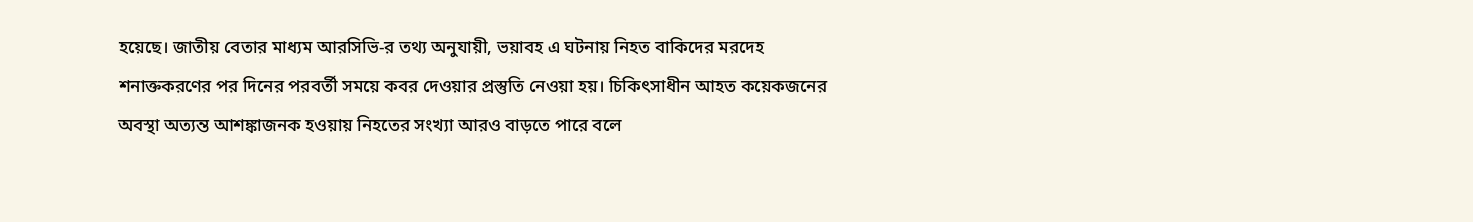হয়েছে। জাতীয় বেতার মাধ্যম আরসিভি-র তথ্য অনুযায়ী, ভয়াবহ এ ঘটনায় নিহত বাকিদের মরদেহ শনাক্তকরণের পর দিনের পরবর্তী সময়ে কবর দেওয়ার প্রস্তুতি নেওয়া হয়। চিকিৎসাধীন আহত কয়েকজনের অবস্থা অত্যন্ত আশঙ্কাজনক হওয়ায় নিহতের সংখ্যা আরও বাড়তে পারে বলে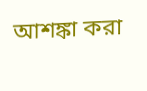আশঙ্কা করা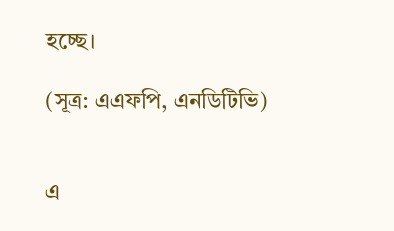হচ্ছে।

(সূত্র: এএফপি, এনডিটিভি)


এ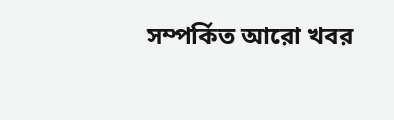সম্পর্কিত আরো খবর